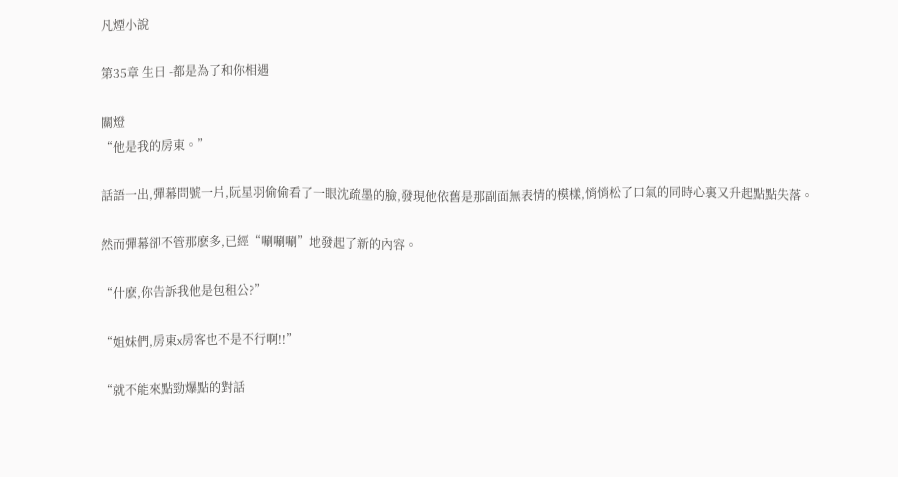凡煙小說

第35章 生日 -都是為了和你相遇

關燈
“他是我的房東。”

話語一出,彈幕問號一片,阮星羽偷偷看了一眼沈疏墨的臉,發現他依舊是那副面無表情的模樣,悄悄松了口氣的同時心裏又升起點點失落。

然而彈幕卻不管那麽多,已經“唰唰唰”地發起了新的內容。

“什麽,你告訴我他是包租公?”

“姐妹們,房東x房客也不是不行啊!!”

“就不能來點勁爆點的對話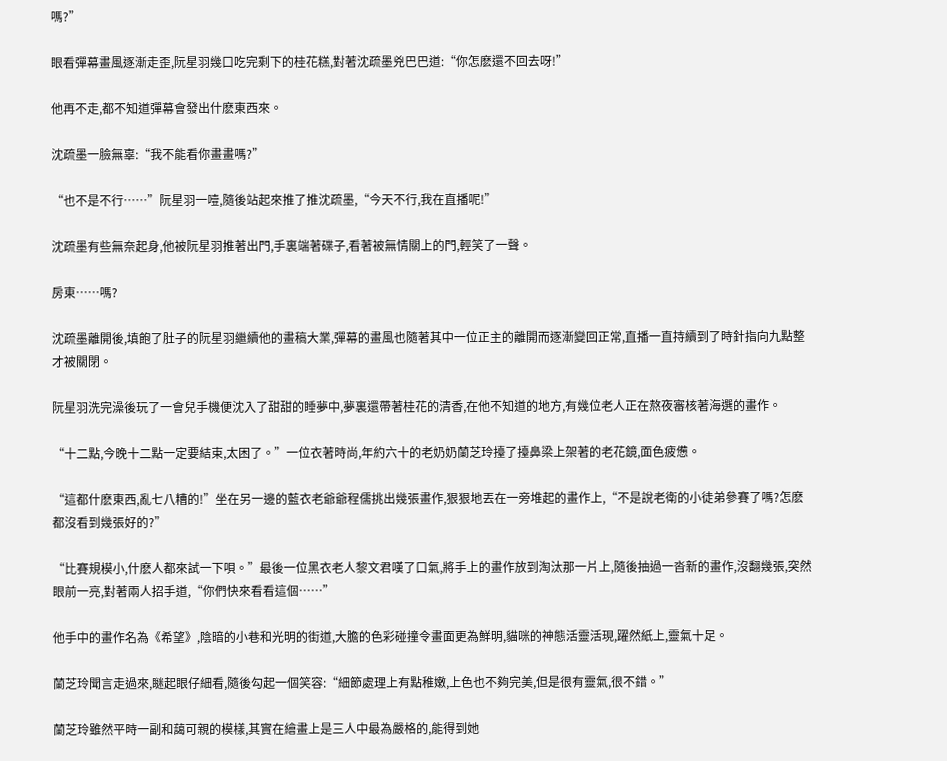嗎?”

眼看彈幕畫風逐漸走歪,阮星羽幾口吃完剩下的桂花糕,對著沈疏墨兇巴巴道:“你怎麽還不回去呀!”

他再不走,都不知道彈幕會發出什麽東西來。

沈疏墨一臉無辜:“我不能看你畫畫嗎?”

“也不是不行……”阮星羽一噎,隨後站起來推了推沈疏墨,“今天不行,我在直播呢!”

沈疏墨有些無奈起身,他被阮星羽推著出門,手裏端著碟子,看著被無情關上的門,輕笑了一聲。

房東……嗎?

沈疏墨離開後,填飽了肚子的阮星羽繼續他的畫稿大業,彈幕的畫風也隨著其中一位正主的離開而逐漸變回正常,直播一直持續到了時針指向九點整才被關閉。

阮星羽洗完澡後玩了一會兒手機便沈入了甜甜的睡夢中,夢裏還帶著桂花的清香,在他不知道的地方,有幾位老人正在熬夜審核著海選的畫作。

“十二點,今晚十二點一定要結束,太困了。”一位衣著時尚,年約六十的老奶奶蘭芝玲擡了擡鼻梁上架著的老花鏡,面色疲憊。

“這都什麽東西,亂七八糟的!”坐在另一邊的藍衣老爺爺程儒挑出幾張畫作,狠狠地丟在一旁堆起的畫作上,“不是說老衛的小徒弟參賽了嗎?怎麽都沒看到幾張好的?”

“比賽規模小,什麽人都來試一下唄。”最後一位黑衣老人黎文君嘆了口氣,將手上的畫作放到淘汰那一片上,隨後抽過一沓新的畫作,沒翻幾張,突然眼前一亮,對著兩人招手道,“你們快來看看這個……”

他手中的畫作名為《希望》,陰暗的小巷和光明的街道,大膽的色彩碰撞令畫面更為鮮明,貓咪的神態活靈活現,躍然紙上,靈氣十足。

蘭芝玲聞言走過來,瞇起眼仔細看,隨後勾起一個笑容:“細節處理上有點稚嫩,上色也不夠完美,但是很有靈氣,很不錯。”

蘭芝玲雖然平時一副和藹可親的模樣,其實在繪畫上是三人中最為嚴格的,能得到她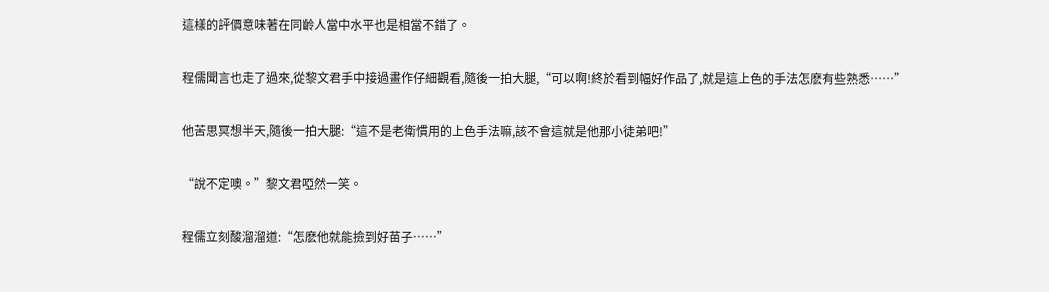這樣的評價意味著在同齡人當中水平也是相當不錯了。

程儒聞言也走了過來,從黎文君手中接過畫作仔細觀看,隨後一拍大腿,“可以啊!終於看到幅好作品了,就是這上色的手法怎麽有些熟悉……”

他苦思冥想半天,隨後一拍大腿:“這不是老衛慣用的上色手法嘛,該不會這就是他那小徒弟吧!”

“說不定噢。”黎文君啞然一笑。

程儒立刻酸溜溜道:“怎麽他就能撿到好苗子……”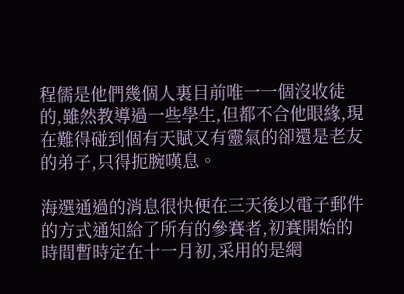程儒是他們幾個人裏目前唯一一個沒收徒的,雖然教導過一些學生,但都不合他眼緣,現在難得碰到個有天賦又有靈氣的卻還是老友的弟子,只得扼腕嘆息。

海選通過的消息很快便在三天後以電子郵件的方式通知給了所有的參賽者,初賽開始的時間暫時定在十一月初,采用的是網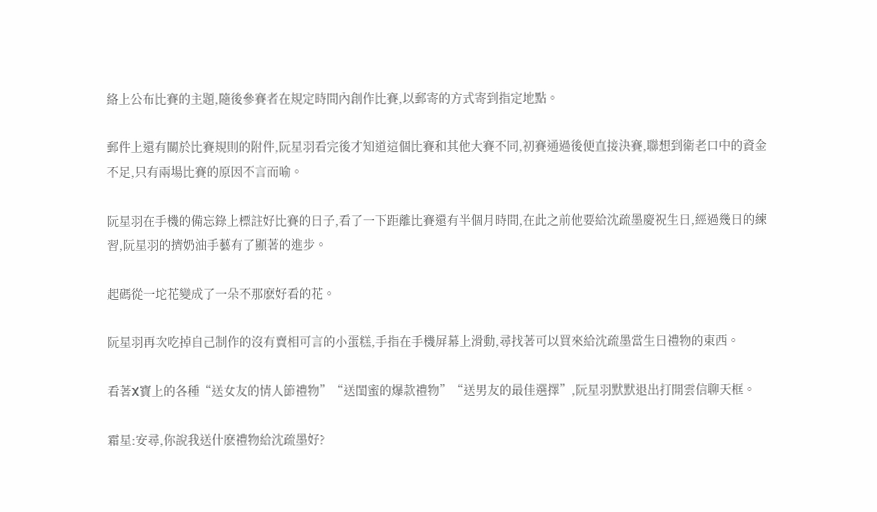絡上公布比賽的主題,隨後參賽者在規定時間內創作比賽,以郵寄的方式寄到指定地點。

郵件上還有關於比賽規則的附件,阮星羽看完後才知道這個比賽和其他大賽不同,初賽通過後便直接決賽,聯想到衛老口中的資金不足,只有兩場比賽的原因不言而喻。

阮星羽在手機的備忘錄上標註好比賽的日子,看了一下距離比賽還有半個月時間,在此之前他要給沈疏墨慶祝生日,經過幾日的練習,阮星羽的擠奶油手藝有了顯著的進步。

起碼從一坨花變成了一朵不那麽好看的花。

阮星羽再次吃掉自己制作的沒有賣相可言的小蛋糕,手指在手機屏幕上滑動,尋找著可以買來給沈疏墨當生日禮物的東西。

看著X寶上的各種“送女友的情人節禮物”“送閨蜜的爆款禮物”“送男友的最佳選擇”,阮星羽默默退出打開雲信聊天框。

霜星:安尋,你說我送什麽禮物給沈疏墨好?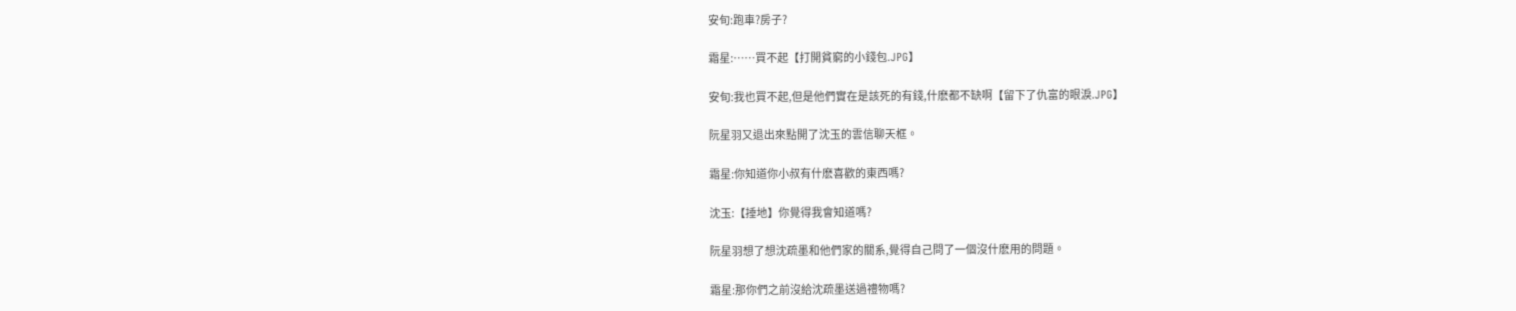安旬:跑車?房子?

霜星:……買不起【打開貧窮的小錢包.JPG】

安旬:我也買不起,但是他們實在是該死的有錢,什麽都不缺啊【留下了仇富的眼淚.JPG】

阮星羽又退出來點開了沈玉的雲信聊天框。

霜星:你知道你小叔有什麽喜歡的東西嗎?

沈玉:【捶地】你覺得我會知道嗎?

阮星羽想了想沈疏墨和他們家的關系,覺得自己問了一個沒什麽用的問題。

霜星:那你們之前沒給沈疏墨送過禮物嗎?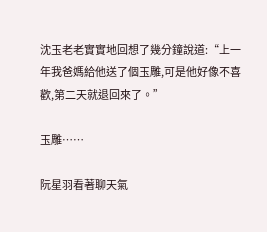沈玉老老實實地回想了幾分鐘說道:“上一年我爸媽給他送了個玉雕,可是他好像不喜歡,第二天就退回來了。”

玉雕……

阮星羽看著聊天氣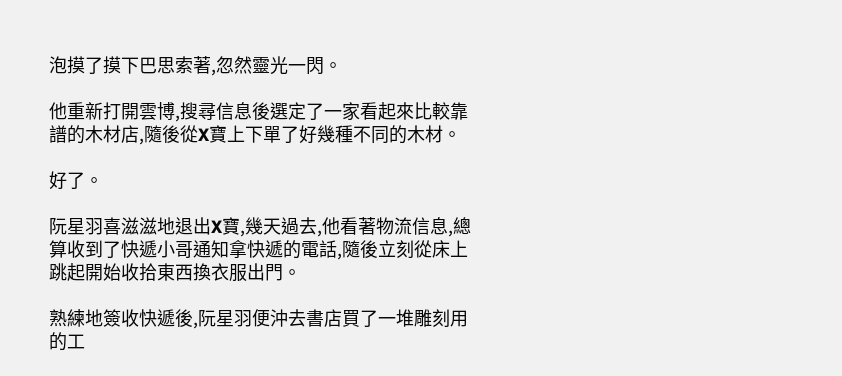泡摸了摸下巴思索著,忽然靈光一閃。

他重新打開雲博,搜尋信息後選定了一家看起來比較靠譜的木材店,隨後從X寶上下單了好幾種不同的木材。

好了。

阮星羽喜滋滋地退出X寶,幾天過去,他看著物流信息,總算收到了快遞小哥通知拿快遞的電話,隨後立刻從床上跳起開始收拾東西換衣服出門。

熟練地簽收快遞後,阮星羽便沖去書店買了一堆雕刻用的工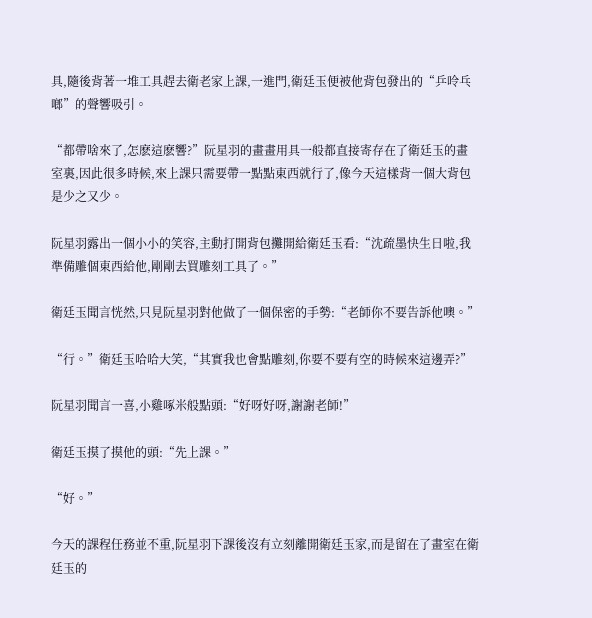具,隨後背著一堆工具趕去衛老家上課,一進門,衛廷玉便被他背包發出的“乒呤乓啷”的聲響吸引。

“都帶啥來了,怎麽這麽響?”阮星羽的畫畫用具一般都直接寄存在了衛廷玉的畫室裏,因此很多時候,來上課只需要帶一點點東西就行了,像今天這樣背一個大背包是少之又少。

阮星羽露出一個小小的笑容,主動打開背包攤開給衛廷玉看:“沈疏墨快生日啦,我準備雕個東西給他,剛剛去買雕刻工具了。”

衛廷玉聞言恍然,只見阮星羽對他做了一個保密的手勢:“老師你不要告訴他噢。”

“行。”衛廷玉哈哈大笑,“其實我也會點雕刻,你要不要有空的時候來這邊弄?”

阮星羽聞言一喜,小雞啄米般點頭:“好呀好呀,謝謝老師!”

衛廷玉摸了摸他的頭:“先上課。”

“好。”

今天的課程任務並不重,阮星羽下課後沒有立刻離開衛廷玉家,而是留在了畫室在衛廷玉的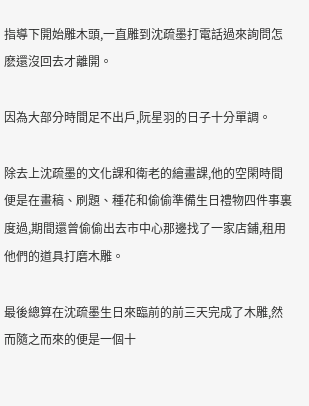指導下開始雕木頭,一直雕到沈疏墨打電話過來詢問怎麽還沒回去才離開。

因為大部分時間足不出戶,阮星羽的日子十分單調。

除去上沈疏墨的文化課和衛老的繪畫課,他的空閑時間便是在畫稿、刷題、種花和偷偷準備生日禮物四件事裏度過,期間還曾偷偷出去市中心那邊找了一家店鋪,租用他們的道具打磨木雕。

最後總算在沈疏墨生日來臨前的前三天完成了木雕,然而隨之而來的便是一個十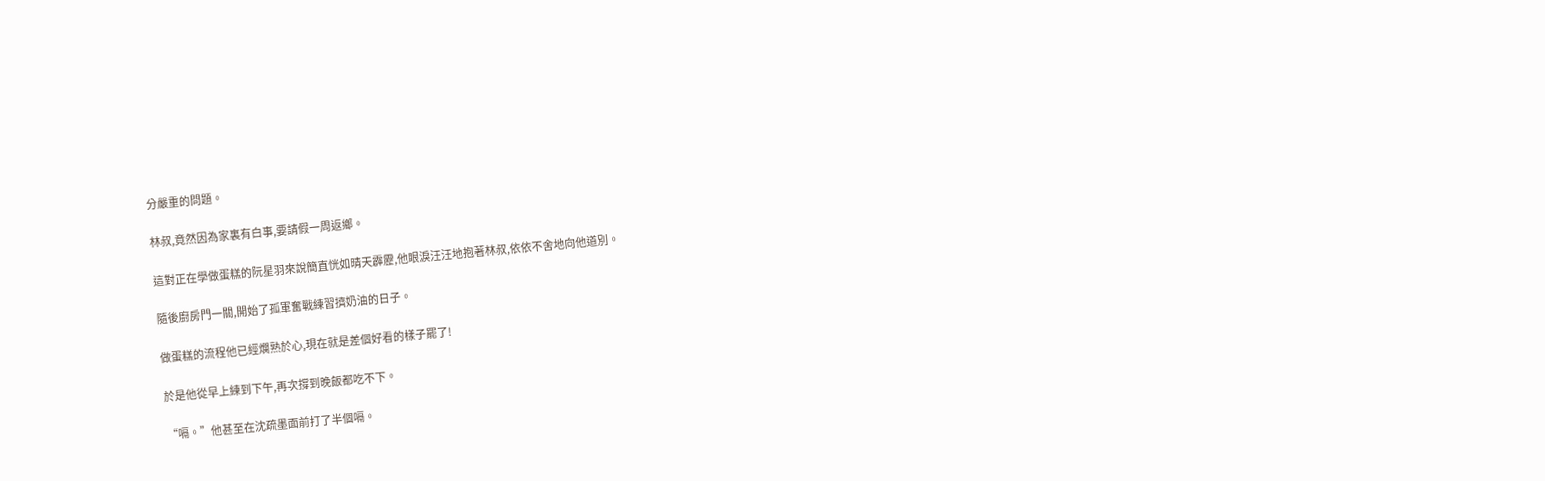分嚴重的問題。

林叔,竟然因為家裏有白事,要請假一周返鄉。

這對正在學做蛋糕的阮星羽來說簡直恍如晴天霹靂,他眼淚汪汪地抱著林叔,依依不舍地向他道別。

隨後廚房門一關,開始了孤軍奮戰練習擠奶油的日子。

做蛋糕的流程他已經爛熟於心,現在就是差個好看的樣子罷了!

於是他從早上練到下午,再次撐到晚飯都吃不下。

“嗝。”他甚至在沈疏墨面前打了半個嗝。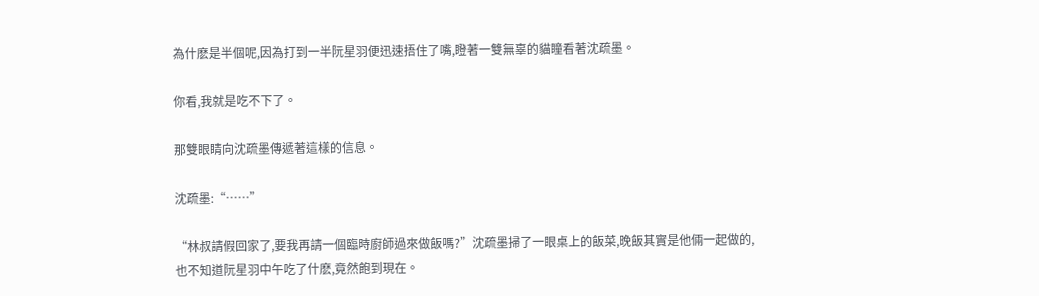為什麽是半個呢,因為打到一半阮星羽便迅速捂住了嘴,瞪著一雙無辜的貓瞳看著沈疏墨。

你看,我就是吃不下了。

那雙眼睛向沈疏墨傳遞著這樣的信息。

沈疏墨:“……”

“林叔請假回家了,要我再請一個臨時廚師過來做飯嗎?”沈疏墨掃了一眼桌上的飯菜,晚飯其實是他倆一起做的,也不知道阮星羽中午吃了什麽,竟然飽到現在。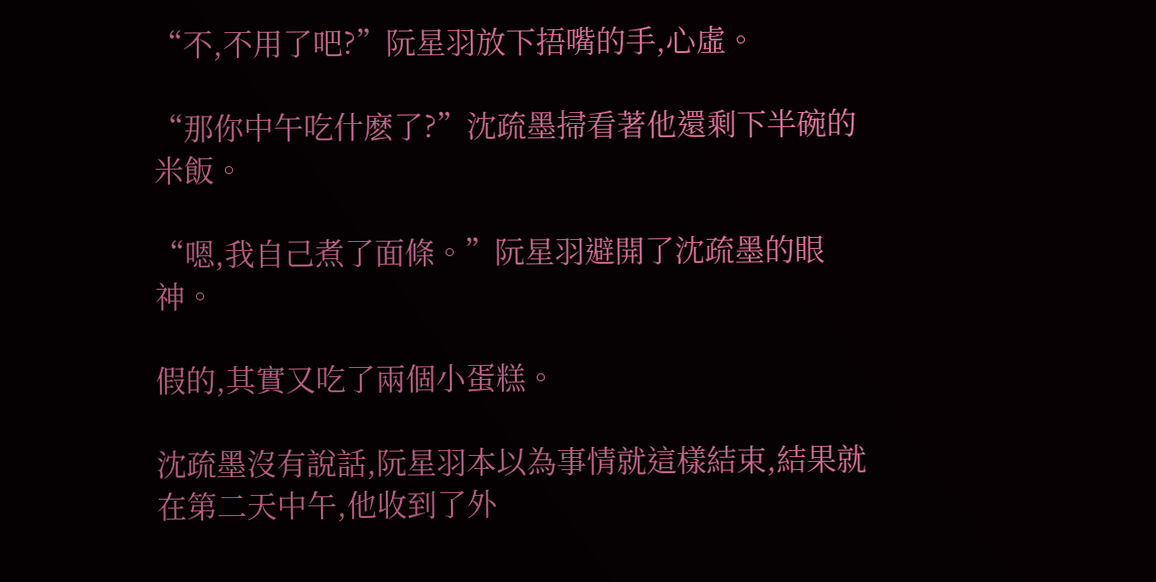“不,不用了吧?”阮星羽放下捂嘴的手,心虛。

“那你中午吃什麽了?”沈疏墨掃看著他還剩下半碗的米飯。

“嗯,我自己煮了面條。”阮星羽避開了沈疏墨的眼神。

假的,其實又吃了兩個小蛋糕。

沈疏墨沒有說話,阮星羽本以為事情就這樣結束,結果就在第二天中午,他收到了外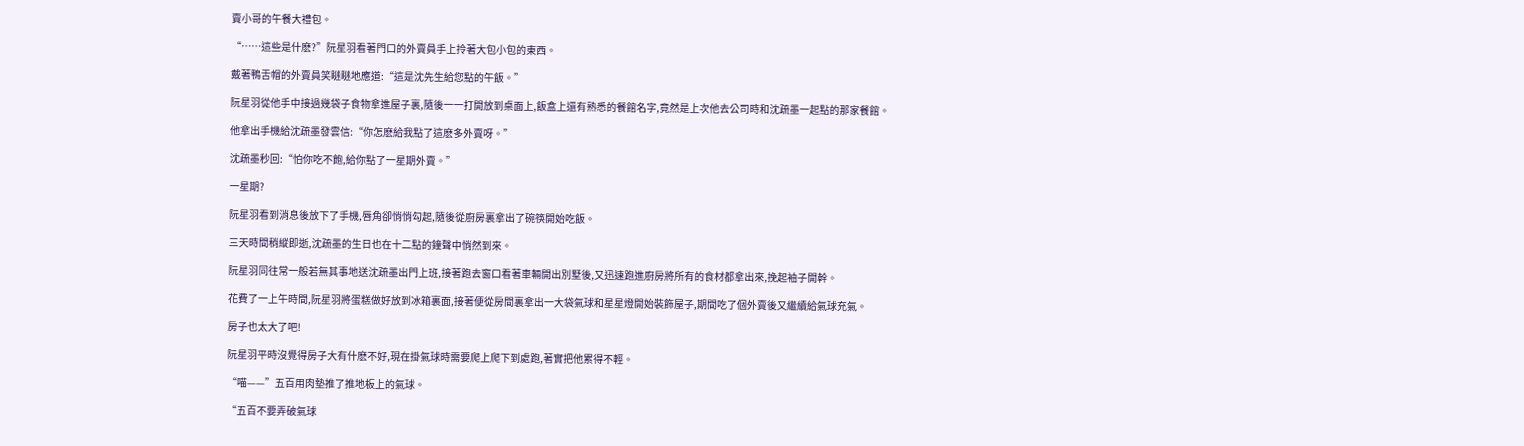賣小哥的午餐大禮包。

“……這些是什麽?”阮星羽看著門口的外賣員手上拎著大包小包的東西。

戴著鴨舌帽的外賣員笑瞇瞇地應道:“這是沈先生給您點的午飯。”

阮星羽從他手中接過幾袋子食物拿進屋子裏,隨後一一打開放到桌面上,飯盒上還有熟悉的餐館名字,竟然是上次他去公司時和沈疏墨一起點的那家餐館。

他拿出手機給沈疏墨發雲信:“你怎麽給我點了這麽多外賣呀。”

沈疏墨秒回:“怕你吃不飽,給你點了一星期外賣。”

一星期?

阮星羽看到消息後放下了手機,唇角卻悄悄勾起,隨後從廚房裏拿出了碗筷開始吃飯。

三天時間稍縱即逝,沈疏墨的生日也在十二點的鐘聲中悄然到來。

阮星羽同往常一般若無其事地送沈疏墨出門上班,接著跑去窗口看著車輛開出別墅後,又迅速跑進廚房將所有的食材都拿出來,挽起袖子開幹。

花費了一上午時間,阮星羽將蛋糕做好放到冰箱裏面,接著便從房間裏拿出一大袋氣球和星星燈開始裝飾屋子,期間吃了個外賣後又繼續給氣球充氣。

房子也太大了吧!

阮星羽平時沒覺得房子大有什麽不好,現在掛氣球時需要爬上爬下到處跑,著實把他累得不輕。

“喵——”五百用肉墊推了推地板上的氣球。

“五百不要弄破氣球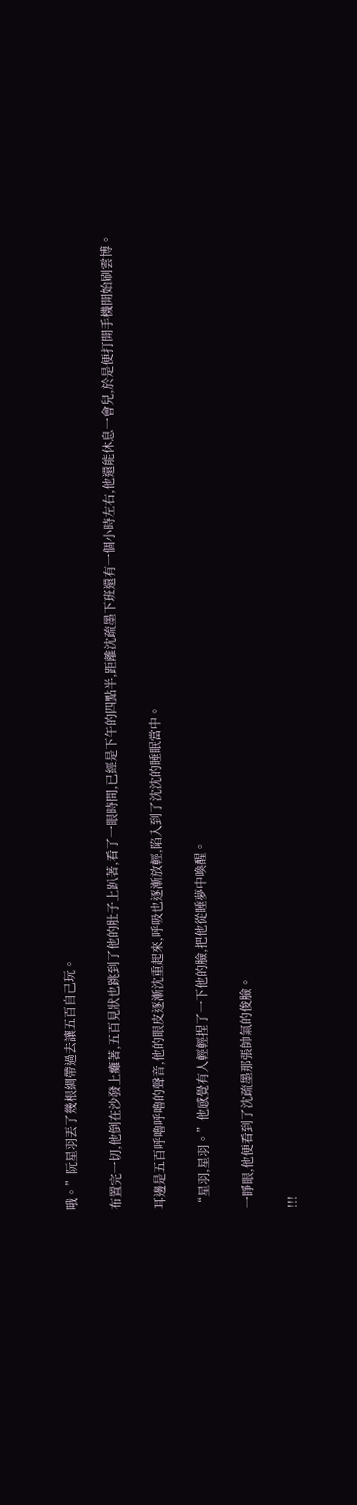哦。”阮星羽丟了幾根綢帶過去讓五百自己玩。

布置完一切,他倒在沙發上癱著,五百見狀也跳到了他的肚子上趴著,看了一眼時間,已經是下午的四點半,距離沈疏墨下班還有一個小時左右,他還能休息一會兒,於是便打開手機開始刷雲博。

耳邊是五百呼嚕呼嚕的聲音,他的眼皮逐漸沈重起來,呼吸也逐漸放輕,陷入到了沈沈的睡眠當中。

“星羽,星羽。”他感覺有人輕輕捏了一下他的臉,把他從睡夢中喚醒。

一睜眼,他便看到了沈疏墨那張帥氣的俊臉。

!!!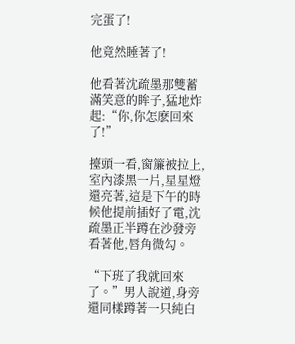完蛋了!

他竟然睡著了!

他看著沈疏墨那雙蓄滿笑意的眸子,猛地炸起:“你,你怎麽回來了!”

擡頭一看,窗簾被拉上,室內漆黑一片,星星燈還亮著,這是下午的時候他提前插好了電,沈疏墨正半蹲在沙發旁看著他,唇角微勾。

“下班了我就回來了。”男人說道,身旁還同樣蹲著一只純白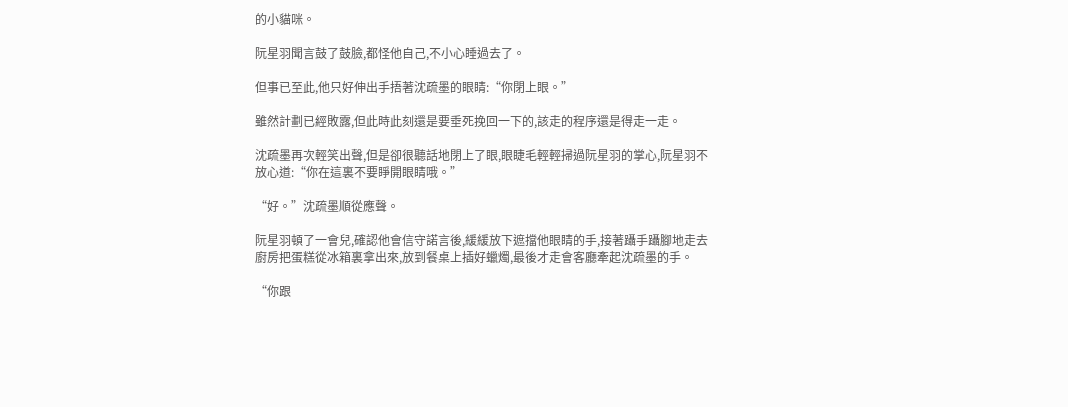的小貓咪。

阮星羽聞言鼓了鼓臉,都怪他自己,不小心睡過去了。

但事已至此,他只好伸出手捂著沈疏墨的眼睛:“你閉上眼。”

雖然計劃已經敗露,但此時此刻還是要垂死挽回一下的,該走的程序還是得走一走。

沈疏墨再次輕笑出聲,但是卻很聽話地閉上了眼,眼睫毛輕輕掃過阮星羽的掌心,阮星羽不放心道:“你在這裏不要睜開眼睛哦。”

“好。”沈疏墨順從應聲。

阮星羽頓了一會兒,確認他會信守諾言後,緩緩放下遮擋他眼睛的手,接著躡手躡腳地走去廚房把蛋糕從冰箱裏拿出來,放到餐桌上插好蠟燭,最後才走會客廳牽起沈疏墨的手。

“你跟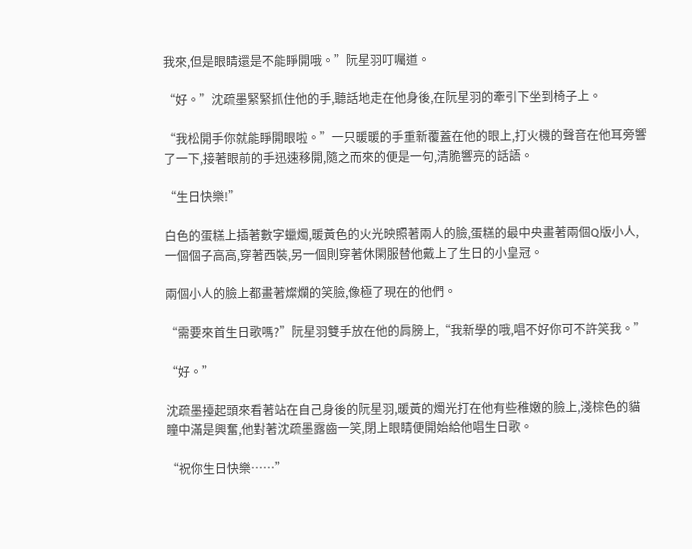我來,但是眼睛還是不能睜開哦。”阮星羽叮囑道。

“好。”沈疏墨緊緊抓住他的手,聽話地走在他身後,在阮星羽的牽引下坐到椅子上。

“我松開手你就能睜開眼啦。”一只暖暖的手重新覆蓋在他的眼上,打火機的聲音在他耳旁響了一下,接著眼前的手迅速移開,隨之而來的便是一句,清脆響亮的話語。

“生日快樂!”

白色的蛋糕上插著數字蠟燭,暖黃色的火光映照著兩人的臉,蛋糕的最中央畫著兩個Q版小人,一個個子高高,穿著西裝,另一個則穿著休閑服替他戴上了生日的小皇冠。

兩個小人的臉上都畫著燦爛的笑臉,像極了現在的他們。

“需要來首生日歌嗎?”阮星羽雙手放在他的肩膀上,“我新學的哦,唱不好你可不許笑我。”

“好。”

沈疏墨擡起頭來看著站在自己身後的阮星羽,暖黃的燭光打在他有些稚嫩的臉上,淺棕色的貓瞳中滿是興奮,他對著沈疏墨露齒一笑,閉上眼睛便開始給他唱生日歌。

“祝你生日快樂……”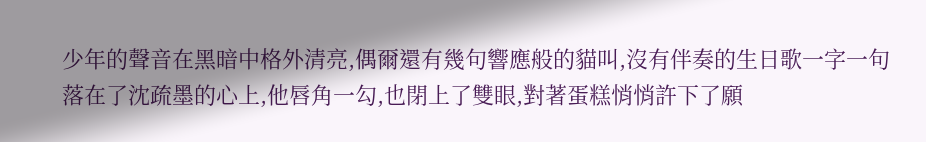少年的聲音在黑暗中格外清亮,偶爾還有幾句響應般的貓叫,沒有伴奏的生日歌一字一句落在了沈疏墨的心上,他唇角一勾,也閉上了雙眼,對著蛋糕悄悄許下了願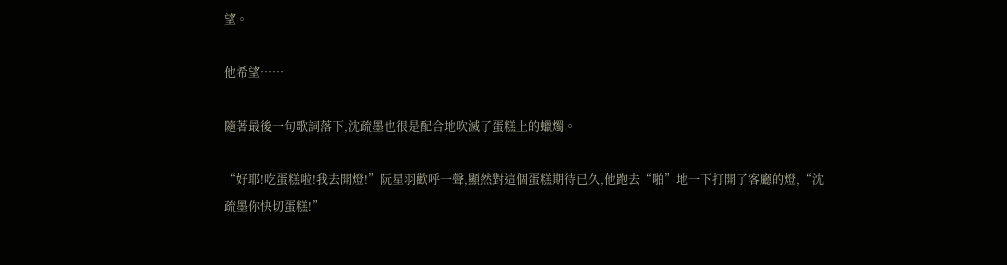望。

他希望……

隨著最後一句歌詞落下,沈疏墨也很是配合地吹滅了蛋糕上的蠟燭。

“好耶!吃蛋糕啦!我去開燈!”阮星羽歡呼一聲,顯然對這個蛋糕期待已久,他跑去“啪”地一下打開了客廳的燈,“沈疏墨你快切蛋糕!”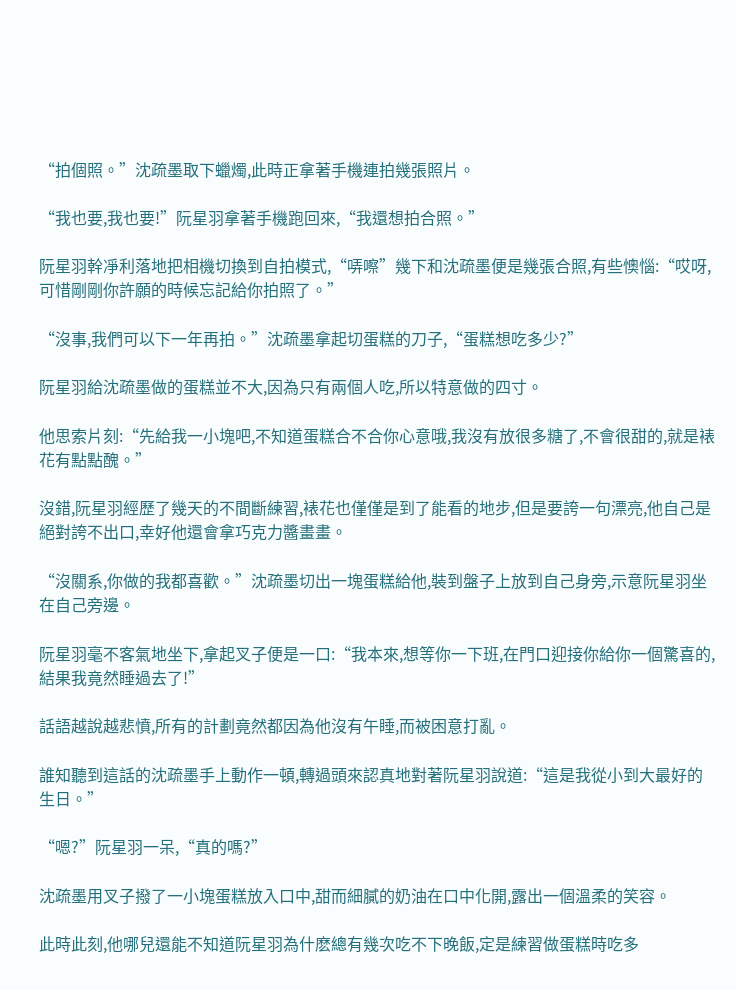“拍個照。”沈疏墨取下蠟燭,此時正拿著手機連拍幾張照片。

“我也要,我也要!”阮星羽拿著手機跑回來,“我還想拍合照。”

阮星羽幹凈利落地把相機切換到自拍模式,“哢嚓”幾下和沈疏墨便是幾張合照,有些懊惱:“哎呀,可惜剛剛你許願的時候忘記給你拍照了。”

“沒事,我們可以下一年再拍。”沈疏墨拿起切蛋糕的刀子,“蛋糕想吃多少?”

阮星羽給沈疏墨做的蛋糕並不大,因為只有兩個人吃,所以特意做的四寸。

他思索片刻:“先給我一小塊吧,不知道蛋糕合不合你心意哦,我沒有放很多糖了,不會很甜的,就是裱花有點點醜。”

沒錯,阮星羽經歷了幾天的不間斷練習,裱花也僅僅是到了能看的地步,但是要誇一句漂亮,他自己是絕對誇不出口,幸好他還會拿巧克力醬畫畫。

“沒關系,你做的我都喜歡。”沈疏墨切出一塊蛋糕給他,裝到盤子上放到自己身旁,示意阮星羽坐在自己旁邊。

阮星羽毫不客氣地坐下,拿起叉子便是一口:“我本來,想等你一下班,在門口迎接你給你一個驚喜的,結果我竟然睡過去了!”

話語越說越悲憤,所有的計劃竟然都因為他沒有午睡,而被困意打亂。

誰知聽到這話的沈疏墨手上動作一頓,轉過頭來認真地對著阮星羽說道:“這是我從小到大最好的生日。”

“嗯?”阮星羽一呆,“真的嗎?”

沈疏墨用叉子撥了一小塊蛋糕放入口中,甜而細膩的奶油在口中化開,露出一個溫柔的笑容。

此時此刻,他哪兒還能不知道阮星羽為什麽總有幾次吃不下晚飯,定是練習做蛋糕時吃多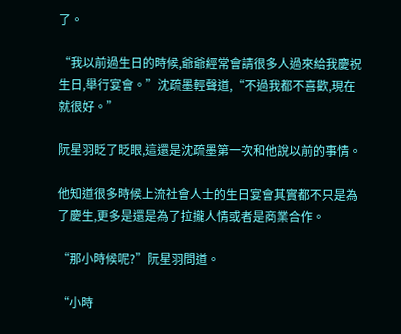了。

“我以前過生日的時候,爺爺經常會請很多人過來給我慶祝生日,舉行宴會。”沈疏墨輕聲道,“不過我都不喜歡,現在就很好。”

阮星羽眨了眨眼,這還是沈疏墨第一次和他說以前的事情。

他知道很多時候上流社會人士的生日宴會其實都不只是為了慶生,更多是還是為了拉攏人情或者是商業合作。

“那小時候呢?”阮星羽問道。

“小時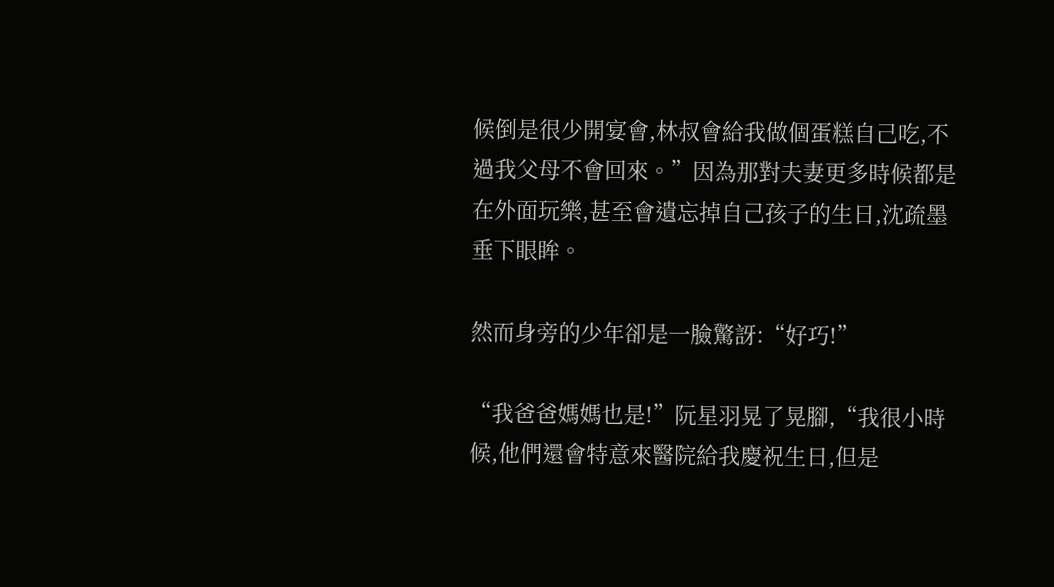候倒是很少開宴會,林叔會給我做個蛋糕自己吃,不過我父母不會回來。”因為那對夫妻更多時候都是在外面玩樂,甚至會遺忘掉自己孩子的生日,沈疏墨垂下眼眸。

然而身旁的少年卻是一臉驚訝:“好巧!”

“我爸爸媽媽也是!”阮星羽晃了晃腳,“我很小時候,他們還會特意來醫院給我慶祝生日,但是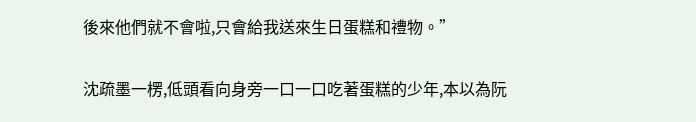後來他們就不會啦,只會給我送來生日蛋糕和禮物。”

沈疏墨一楞,低頭看向身旁一口一口吃著蛋糕的少年,本以為阮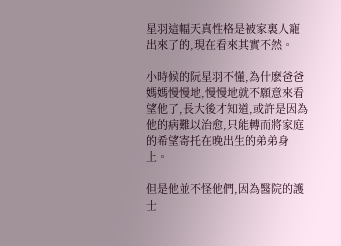星羽這幅天真性格是被家裏人寵出來了的,現在看來其實不然。

小時候的阮星羽不懂,為什麽爸爸媽媽慢慢地,慢慢地就不願意來看望他了,長大後才知道,或許是因為他的病難以治愈,只能轉而將家庭的希望寄托在晚出生的弟弟身上。

但是他並不怪他們,因為醫院的護士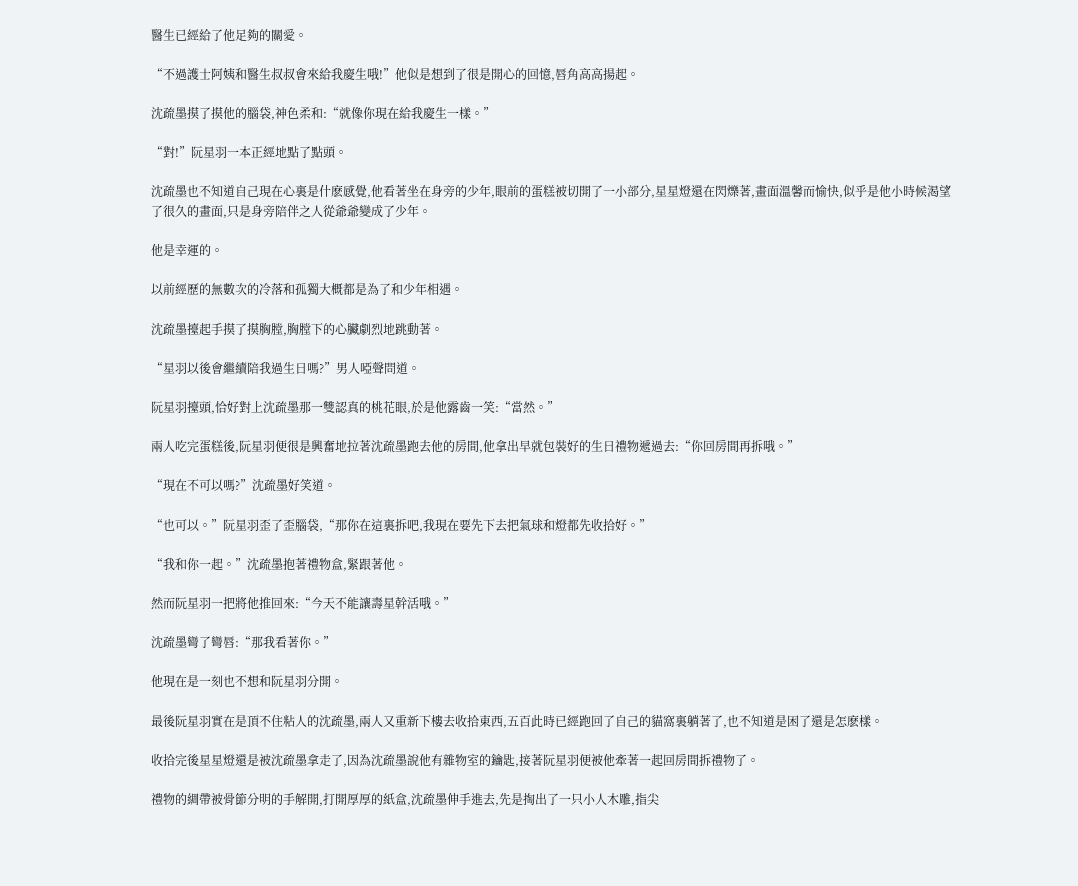醫生已經給了他足夠的關愛。

“不過護士阿姨和醫生叔叔會來給我慶生哦!”他似是想到了很是開心的回憶,唇角高高揚起。

沈疏墨摸了摸他的腦袋,神色柔和:“就像你現在給我慶生一樣。”

“對!”阮星羽一本正經地點了點頭。

沈疏墨也不知道自己現在心裏是什麽感覺,他看著坐在身旁的少年,眼前的蛋糕被切開了一小部分,星星燈還在閃爍著,畫面溫馨而愉快,似乎是他小時候渴望了很久的畫面,只是身旁陪伴之人從爺爺變成了少年。

他是幸運的。

以前經歷的無數次的冷落和孤獨大概都是為了和少年相遇。

沈疏墨擡起手摸了摸胸膛,胸膛下的心臟劇烈地跳動著。

“星羽以後會繼續陪我過生日嗎?”男人啞聲問道。

阮星羽擡頭,恰好對上沈疏墨那一雙認真的桃花眼,於是他露齒一笑:“當然。”

兩人吃完蛋糕後,阮星羽便很是興奮地拉著沈疏墨跑去他的房間,他拿出早就包裝好的生日禮物遞過去:“你回房間再拆哦。”

“現在不可以嗎?”沈疏墨好笑道。

“也可以。”阮星羽歪了歪腦袋,“那你在這裏拆吧,我現在要先下去把氣球和燈都先收拾好。”

“我和你一起。”沈疏墨抱著禮物盒,緊跟著他。

然而阮星羽一把將他推回來:“今天不能讓壽星幹活哦。”

沈疏墨彎了彎唇:“那我看著你。”

他現在是一刻也不想和阮星羽分開。

最後阮星羽實在是頂不住粘人的沈疏墨,兩人又重新下樓去收拾東西,五百此時已經跑回了自己的貓窩裏躺著了,也不知道是困了還是怎麽樣。

收拾完後星星燈還是被沈疏墨拿走了,因為沈疏墨說他有雜物室的鑰匙,接著阮星羽便被他牽著一起回房間拆禮物了。

禮物的綢帶被骨節分明的手解開,打開厚厚的紙盒,沈疏墨伸手進去,先是掏出了一只小人木雕,指尖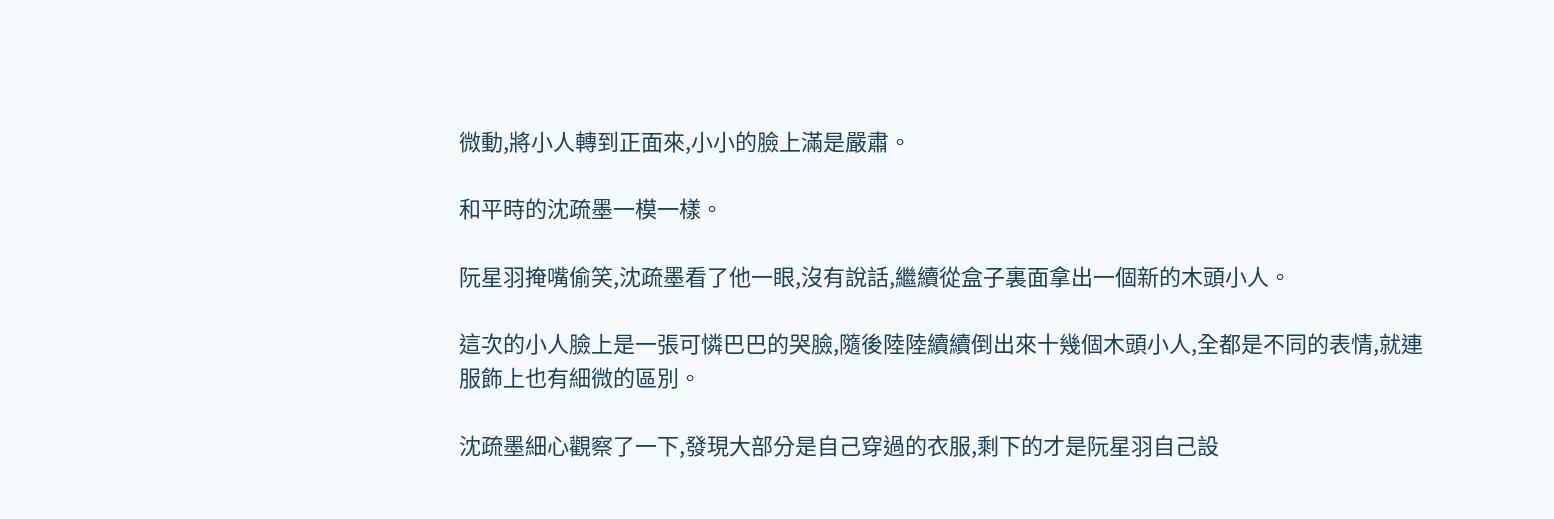微動,將小人轉到正面來,小小的臉上滿是嚴肅。

和平時的沈疏墨一模一樣。

阮星羽掩嘴偷笑,沈疏墨看了他一眼,沒有說話,繼續從盒子裏面拿出一個新的木頭小人。

這次的小人臉上是一張可憐巴巴的哭臉,隨後陸陸續續倒出來十幾個木頭小人,全都是不同的表情,就連服飾上也有細微的區別。

沈疏墨細心觀察了一下,發現大部分是自己穿過的衣服,剩下的才是阮星羽自己設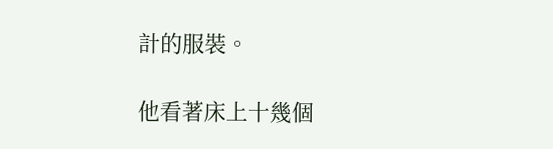計的服裝。

他看著床上十幾個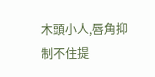木頭小人,唇角抑制不住提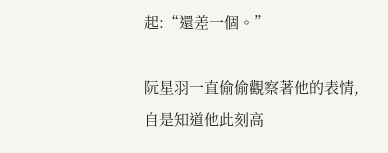起:“還差一個。”

阮星羽一直偷偷觀察著他的表情,自是知道他此刻高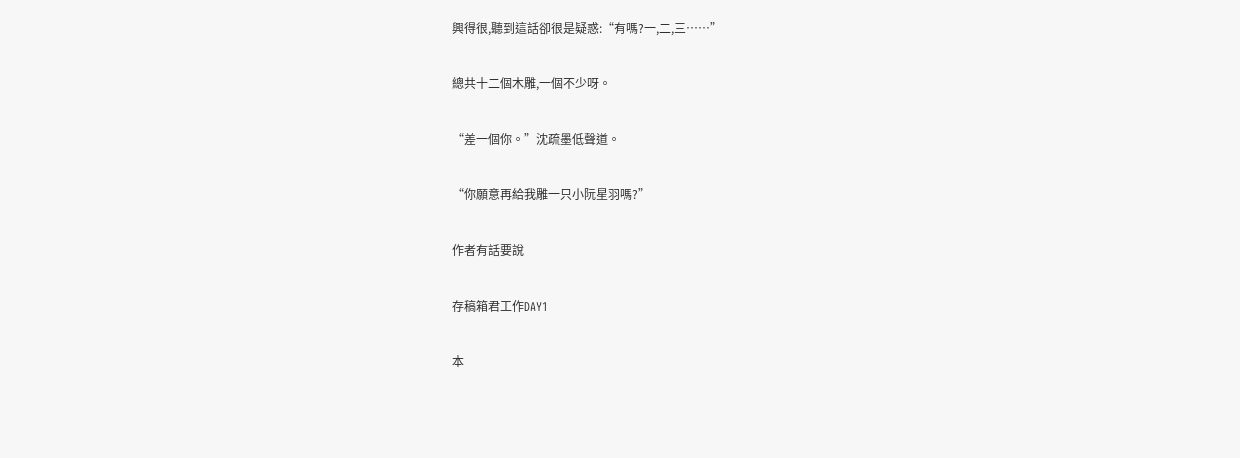興得很,聽到這話卻很是疑惑:“有嗎?一,二,三……”

總共十二個木雕,一個不少呀。

“差一個你。”沈疏墨低聲道。

“你願意再給我雕一只小阮星羽嗎?”

作者有話要說

存稿箱君工作DAY1

本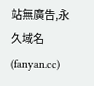站無廣告,永久域名(fanyan.cc)